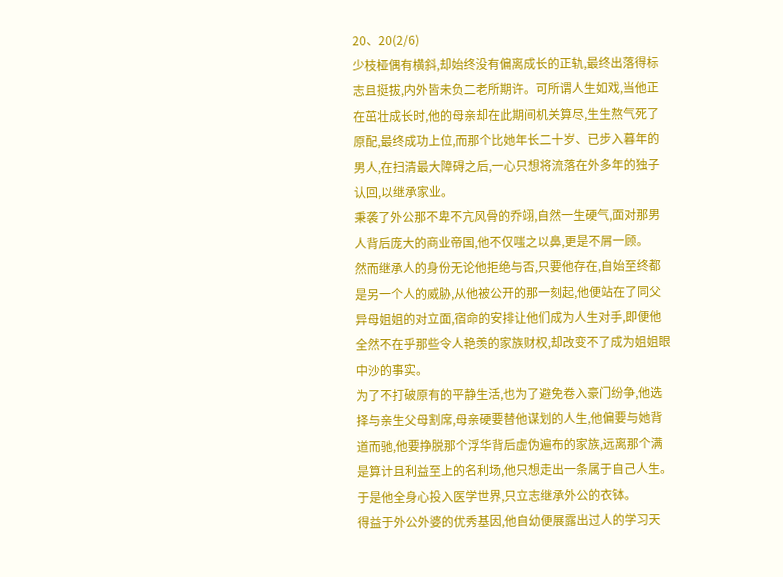20、20(2/6)
少枝桠偶有横斜,却始终没有偏离成长的正轨,最终出落得标志且挺拔,内外皆未负二老所期许。可所谓人生如戏,当他正在茁壮成长时,他的母亲却在此期间机关算尽,生生熬气死了原配,最终成功上位,而那个比她年长二十岁、已步入暮年的男人,在扫清最大障碍之后,一心只想将流落在外多年的独子认回,以继承家业。
秉袭了外公那不卑不亢风骨的乔翊,自然一生硬气,面对那男人背后庞大的商业帝国,他不仅嗤之以鼻,更是不屑一顾。
然而继承人的身份无论他拒绝与否,只要他存在,自始至终都是另一个人的威胁,从他被公开的那一刻起,他便站在了同父异母姐姐的对立面,宿命的安排让他们成为人生对手,即便他全然不在乎那些令人艳羡的家族财权,却改变不了成为姐姐眼中沙的事实。
为了不打破原有的平静生活,也为了避免卷入豪门纷争,他选择与亲生父母割席,母亲硬要替他谋划的人生,他偏要与她背道而驰,他要挣脱那个浮华背后虚伪遍布的家族,远离那个满是算计且利益至上的名利场,他只想走出一条属于自己人生。
于是他全身心投入医学世界,只立志继承外公的衣钵。
得益于外公外婆的优秀基因,他自幼便展露出过人的学习天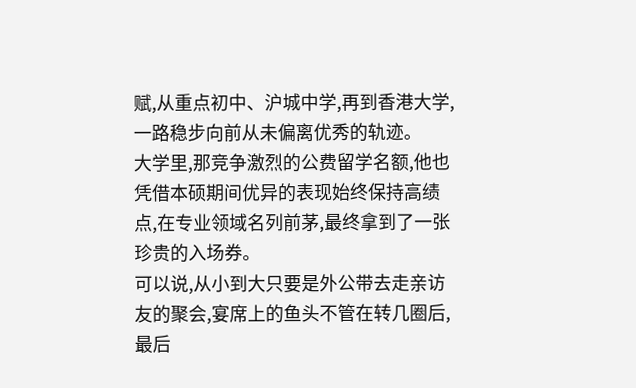赋,从重点初中、沪城中学,再到香港大学,一路稳步向前从未偏离优秀的轨迹。
大学里,那竞争激烈的公费留学名额,他也凭借本硕期间优异的表现始终保持高绩点,在专业领域名列前茅,最终拿到了一张珍贵的入场券。
可以说,从小到大只要是外公带去走亲访友的聚会,宴席上的鱼头不管在转几圈后,最后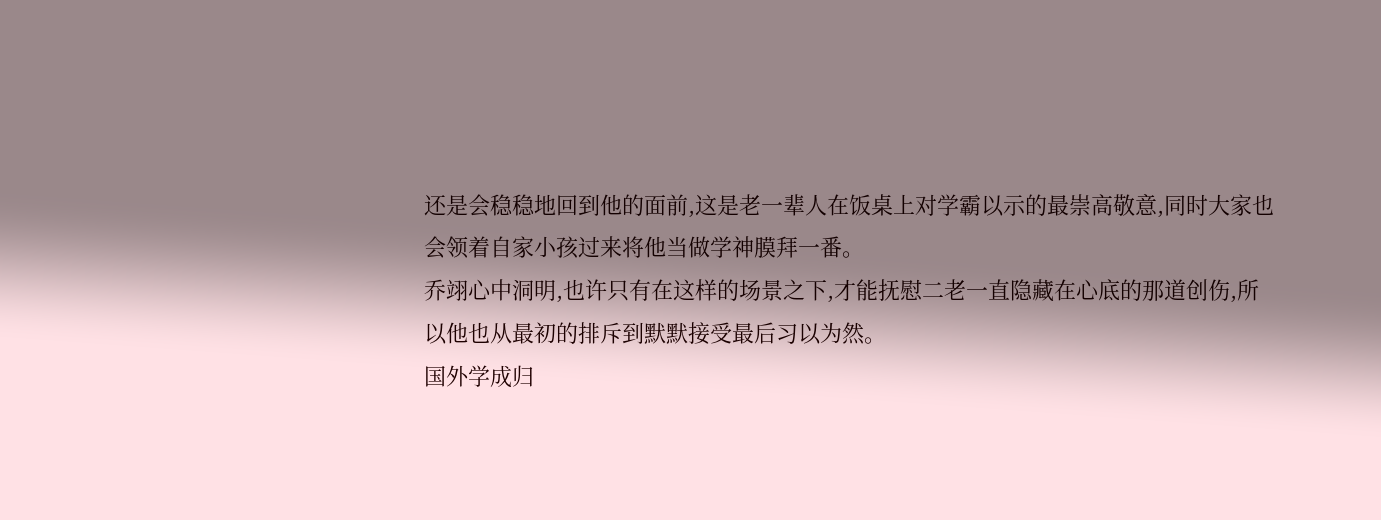还是会稳稳地回到他的面前,这是老一辈人在饭桌上对学霸以示的最崇高敬意,同时大家也会领着自家小孩过来将他当做学神膜拜一番。
乔翊心中洞明,也许只有在这样的场景之下,才能抚慰二老一直隐藏在心底的那道创伤,所以他也从最初的排斥到默默接受最后习以为然。
国外学成归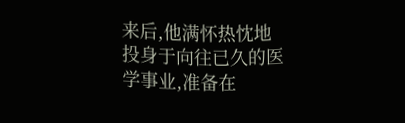来后,他满怀热忱地投身于向往已久的医学事业,准备在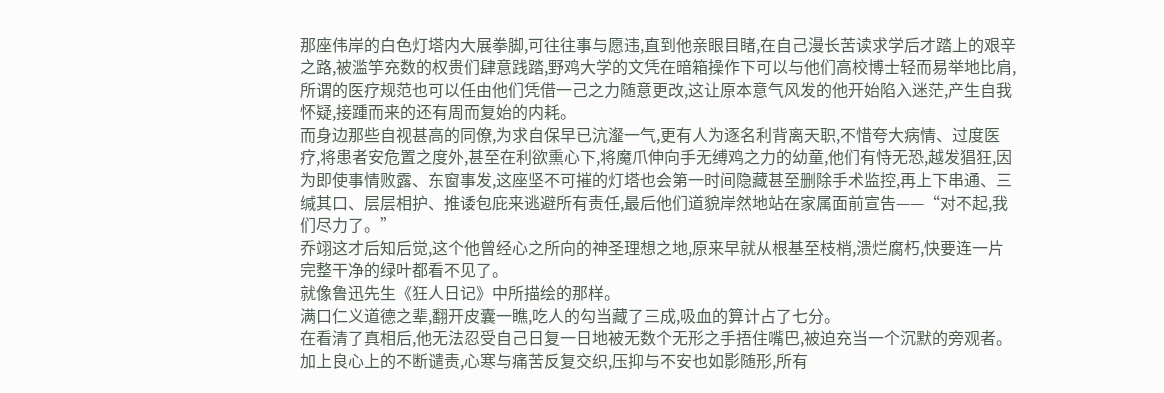那座伟岸的白色灯塔内大展拳脚,可往往事与愿违,直到他亲眼目睹,在自己漫长苦读求学后才踏上的艰辛之路,被滥竽充数的权贵们肆意践踏,野鸡大学的文凭在暗箱操作下可以与他们高校博士轻而易举地比肩,所谓的医疗规范也可以任由他们凭借一己之力随意更改,这让原本意气风发的他开始陷入迷茫,产生自我怀疑,接踵而来的还有周而复始的内耗。
而身边那些自视甚高的同僚,为求自保早已沆瀣一气,更有人为逐名利背离天职,不惜夸大病情、过度医疗,将患者安危置之度外,甚至在利欲熏心下,将魔爪伸向手无缚鸡之力的幼童,他们有恃无恐,越发猖狂,因为即使事情败露、东窗事发,这座坚不可摧的灯塔也会第一时间隐藏甚至删除手术监控,再上下串通、三缄其口、层层相护、推诿包庇来逃避所有责任,最后他们道貌岸然地站在家属面前宣告——“对不起,我们尽力了。”
乔翊这才后知后觉,这个他曾经心之所向的神圣理想之地,原来早就从根基至枝梢,溃烂腐朽,快要连一片完整干净的绿叶都看不见了。
就像鲁迅先生《狂人日记》中所描绘的那样。
满口仁义道德之辈,翻开皮囊一瞧,吃人的勾当藏了三成,吸血的算计占了七分。
在看清了真相后,他无法忍受自己日复一日地被无数个无形之手捂住嘴巴,被迫充当一个沉默的旁观者。
加上良心上的不断谴责,心寒与痛苦反复交织,压抑与不安也如影随形,所有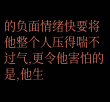的负面情绪快要将他整个人压得喘不过气,更令他害怕的是,他生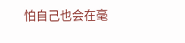怕自己也会在毫